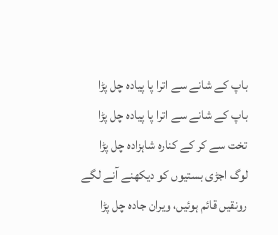باپ کے شانے سے اترا پا پیادہ چل پڑا
باپ کے شانے سے اترا پا پیادہ چل پڑا
تخت سے کر کے کنارہ شاہزادہ چل پڑا
لوگ اجڑی بستیوں کو دیکھنے آنے لگے
رونقیں قائم ہوئیں، ویران جادہ چل پڑا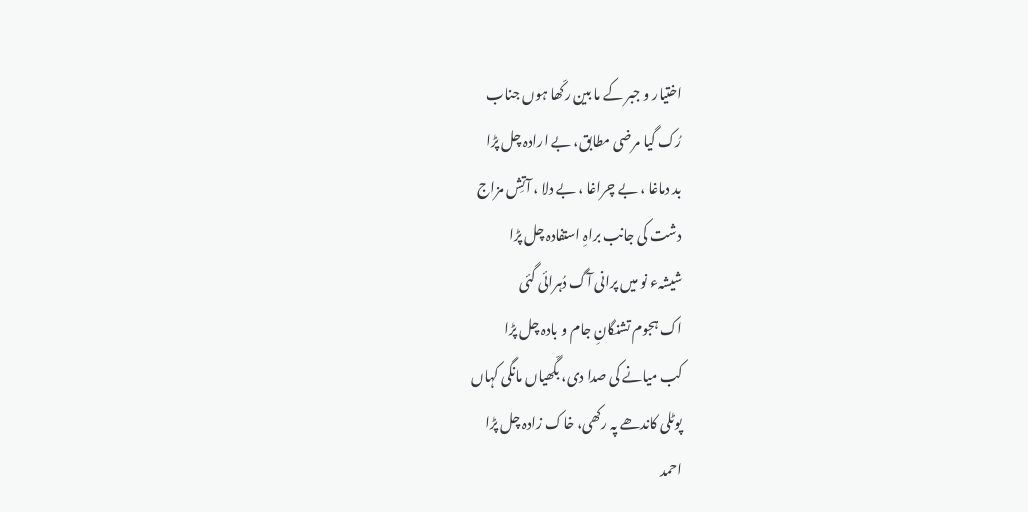اختیار و جبر کے ما بین رکّھا ہوں جناب
رُک گیا مرضی مطابق، بے ارادہ چل پڑا
بد دماغا ، بے چراغا ، بے دلا ، آتِش مزاج
دشت کی جانب براہِ استفادہ چل پڑا
شیشہء نو میں پرانی آگ دُہرائی گئی
اک ہجوم تشنگانِ جام و بادہ چل پڑا
کب میانے کی صدا دی، بگّھیاں مانگی کہاں
پوٹلی کاندھے پہ رکھی، خاک زادہ چل پڑا
احمد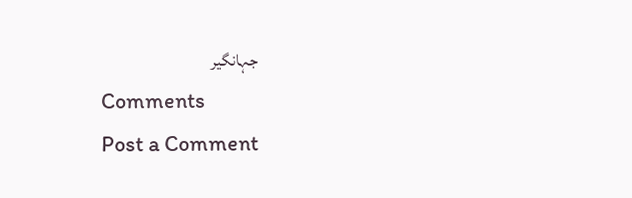جہانگیر
Comments
Post a Comment